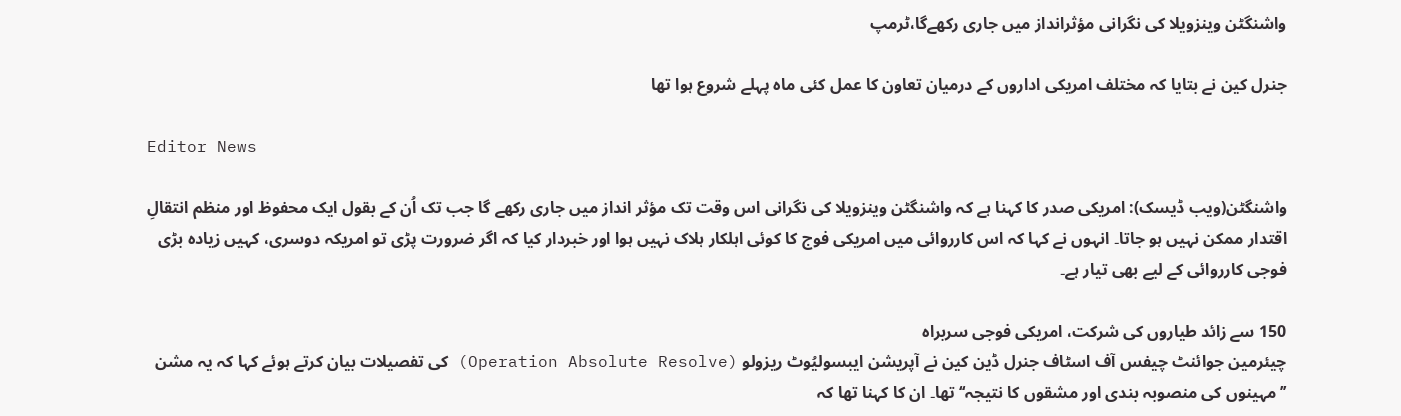واشنگٹن وینزویلا کی نگرانی مؤثرانداز میں جاری رکھےگا،ٹرمپ

جنرل کین نے بتایا کہ مختلف امریکی اداروں کے درمیان تعاون کا عمل کئی ماہ پہلے شروع ہوا تھا

Editor News

واشنگٹن(ویب ڈیسک): امریکی صدر کا کہنا ہے کہ واشنگٹن وینزویلا کی نگرانی اس وقت تک مؤثر انداز میں جاری رکھے گا جب تک اُن کے بقول ایک محفوظ اور منظم انتقالِ اقتدار ممکن نہیں ہو جاتا۔ انہوں نے کہا کہ اس کارروائی میں امریکی فوج کا کوئی اہلکار ہلاک نہیں ہوا اور خبردار کیا کہ اگر ضرورت پڑی تو امریکہ دوسری، کہیں زیادہ بڑی فوجی کارروائی کے لیے بھی تیار ہے۔

150 سے زائد طیاروں کی شرکت، امریکی فوجی سربراہ
چیئرمین جوائنٹ چیفس آف اسٹاف جنرل ڈین کین نے آپریشن ایبسولیُوٹ ریزولو (Operation Absolute Resolve) کی تفصیلات بیان کرتے ہوئے کہا کہ یہ مشن ’’مہینوں کی منصوبہ بندی اور مشقوں کا نتیجہ‘‘ تھا۔ ان کا کہنا تھا کہ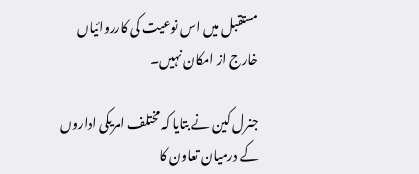مستقبل میں اس نوعیت کی کارروائیاں خارج از امکان نہیں۔

جنرل کین نے بتایا کہ مختلف امریکی اداروں کے درمیان تعاون کا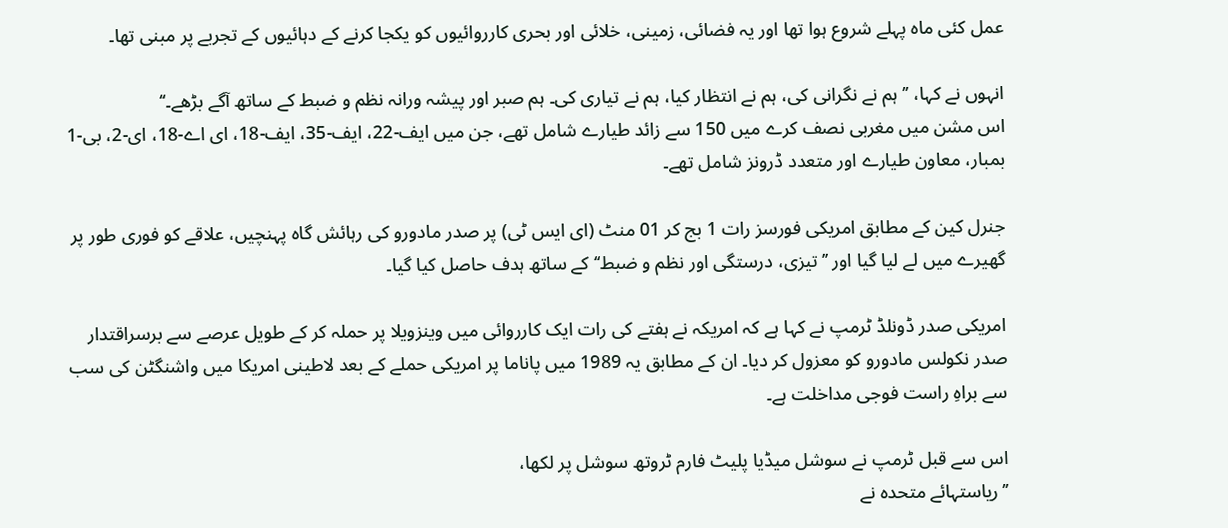عمل کئی ماہ پہلے شروع ہوا تھا اور یہ فضائی، زمینی، خلائی اور بحری کارروائیوں کو یکجا کرنے کے دہائیوں کے تجربے پر مبنی تھا۔

انہوں نے کہا، ’’ہم نے نگرانی کی، ہم نے انتظار کیا، ہم نے تیاری کی۔ ہم صبر اور پیشہ ورانہ نظم و ضبط کے ساتھ آگے بڑھے۔‘‘
اس مشن میں مغربی نصف کرے میں 150 سے زائد طیارے شامل تھے، جن میں ایف-22، ایف-35، ایف-18، ای اے-18، ای-2، بی-1 بمبار، معاون طیارے اور متعدد ڈرونز شامل تھے۔

جنرل کین کے مطابق امریکی فورسز رات 1 بج کر 01 منٹ (ای ایس ٹی) پر صدر مادورو کی رہائش گاہ پہنچیں، علاقے کو فوری طور پر گھیرے میں لے لیا گیا اور ’’تیزی، درستگی اور نظم و ضبط‘‘ کے ساتھ ہدف حاصل کیا گیا۔

امریکی صدر ڈونلڈ ٹرمپ نے کہا ہے کہ امریکہ نے ہفتے کی رات ایک کارروائی میں وینزویلا پر حملہ کر کے طویل عرصے سے برسراقتدار صدر نکولس مادورو کو معزول کر دیا۔ ان کے مطابق یہ 1989 میں پاناما پر امریکی حملے کے بعد لاطینی امریکا میں واشنگٹن کی سب سے براہِ راست فوجی مداخلت ہے۔

اس سے قبل ٹرمپ نے سوشل میڈیا پلیٹ فارم ٹروتھ سوشل پر لکھا،
’’ریاستہائے متحدہ نے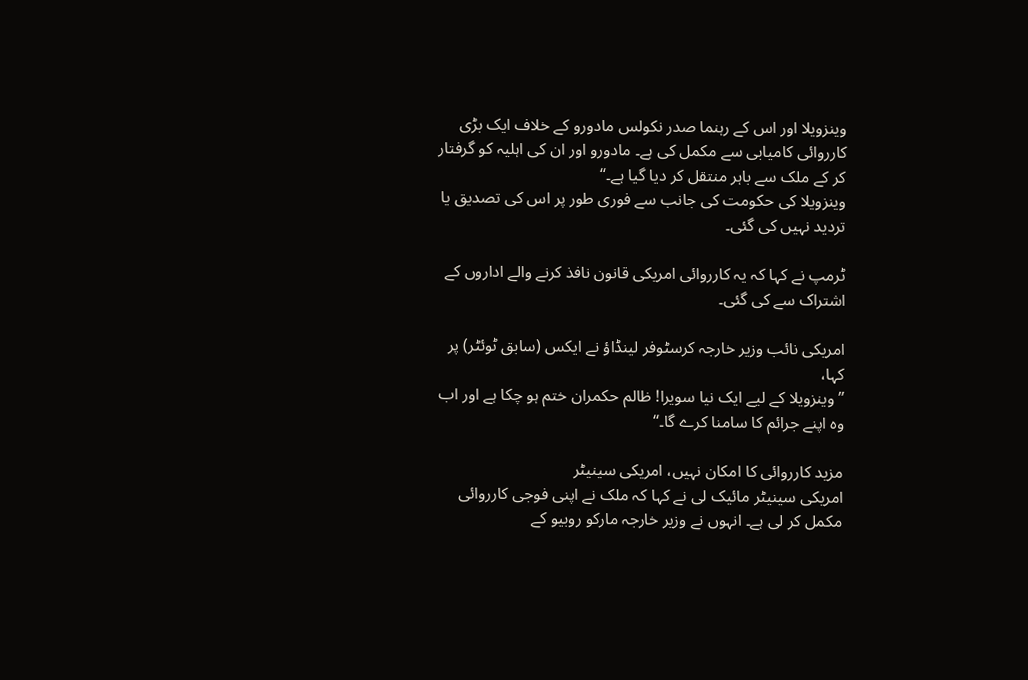وینزویلا اور اس کے رہنما صدر نکولس مادورو کے خلاف ایک بڑی کارروائی کامیابی سے مکمل کی ہے۔ مادورو اور ان کی اہلیہ کو گرفتار کر کے ملک سے باہر منتقل کر دیا گیا ہے۔‘‘
وینزویلا کی حکومت کی جانب سے فوری طور پر اس کی تصدیق یا تردید نہیں کی گئی۔

ٹرمپ نے کہا کہ یہ کارروائی امریکی قانون نافذ کرنے والے اداروں کے اشتراک سے کی گئی۔

امریکی نائب وزیر خارجہ کرسٹوفر لینڈاؤ نے ایکس (سابق ٹوئٹر) پر کہا،
’’وینزویلا کے لیے ایک نیا سویرا! ظالم حکمران ختم ہو چکا ہے اور اب وہ اپنے جرائم کا سامنا کرے گا۔‘‘

مزید کارروائی کا امکان نہیں، امریکی سینیٹر
امریکی سینیٹر مائیک لی نے کہا کہ ملک نے اپنی فوجی کارروائی مکمل کر لی ہے۔ انہوں نے وزیر خارجہ مارکو روبیو کے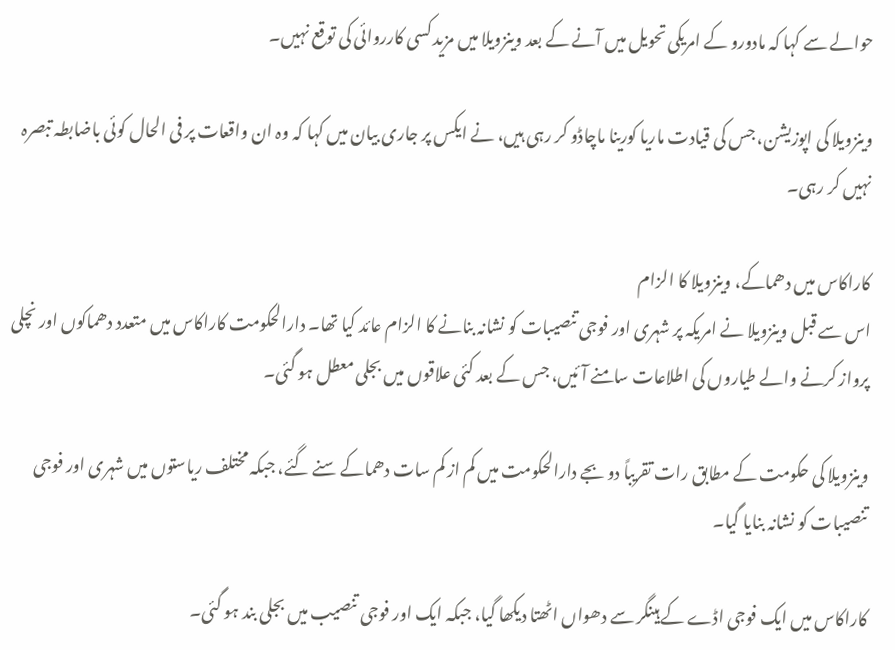حوالے سے کہا کہ مادورو کے امریکی تحویل میں آنے کے بعد وینزویلا میں مزید کسی کارروائی کی توقع نہیں۔

وینزویلا کی اپوزیشن، جس کی قیادت ماریا کورینا ماچاڈو کر رہی ہیں، نے ایکس پر جاری بیان میں کہا کہ وہ ان واقعات پر فی الحال کوئی باضابطہ تبصرہ نہیں کر رہی۔

کاراکاس میں دھماکے، وینزویلا کا الزام
اس سے قبل وینزویلا نے امریکہ پر شہری اور فوجی تنصیبات کو نشانہ بنانے کا الزام عائد کیا تھا۔ دارالحکومت کاراکاس میں متعدد دھماکوں اور نچلی پرواز کرنے والے طیاروں کی اطلاعات سامنے آئیں، جس کے بعد کئی علاقوں میں بجلی معطل ہو گئی۔

وینزویلا کی حکومت کے مطابق رات تقریباً دو بجے دارالحکومت میں کم از کم سات دھماکے سنے گئے، جبکہ مختلف ریاستوں میں شہری اور فوجی تنصیبات کو نشانہ بنایا گیا۔

کاراکاس میں ایک فوجی اڈے کے ہینگر سے دھواں اٹھتا دیکھا گیا، جبکہ ایک اور فوجی تنصیب میں بجلی بند ہو گئی۔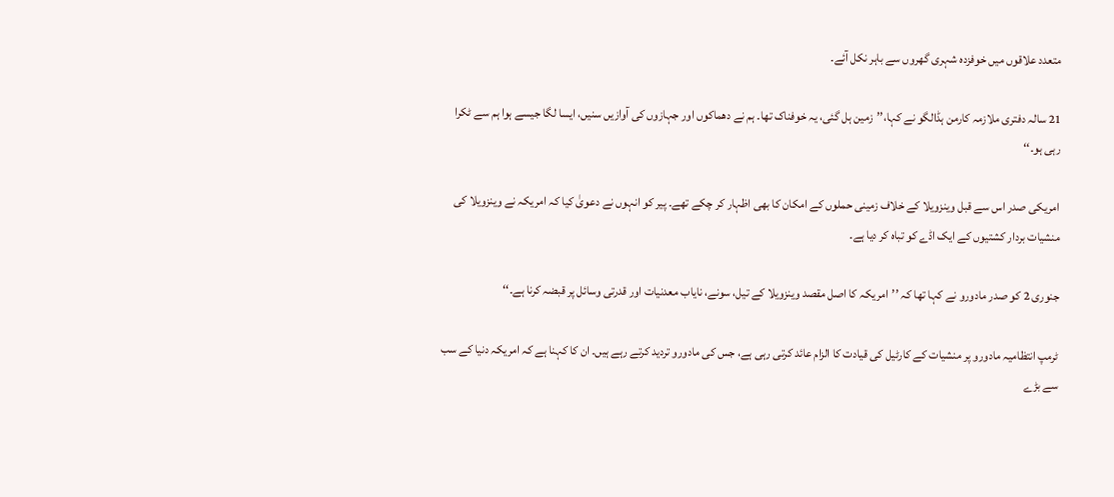متعدد علاقوں میں خوفزدہ شہری گھروں سے باہر نکل آئے۔

21 سالہ دفتری ملازمہ کارمن ہڈالگو نے کہا،’’زمین ہل گئی، یہ خوفناک تھا۔ ہم نے دھماکوں اور جہازوں کی آوازیں سنیں، ایسا لگا جیسے ہوا ہم سے ٹکرا رہی ہو۔‘‘

امریکی صدر اس سے قبل وینزویلا کے خلاف زمینی حملوں کے امکان کا بھی اظہار کر چکے تھے۔ پیر کو انہوں نے دعویٰ کیا کہ امریکہ نے وینزویلا کی منشیات بردار کشتیوں کے ایک اڈے کو تباہ کر دیا ہے۔

جنوری 2 کو صدر مادورو نے کہا تھا کہ ’’امریکہ کا اصل مقصد وینزویلا کے تیل، سونے، نایاب معدنیات اور قدرتی وسائل پر قبضہ کرنا ہے۔‘‘

ٹرمپ انتظامیہ مادورو پر منشیات کے کارٹیل کی قیادت کا الزام عائد کرتی رہی ہے، جس کی مادورو تردید کرتے رہے ہیں۔ ان کا کہنا ہے کہ امریکہ دنیا کے سب سے بڑے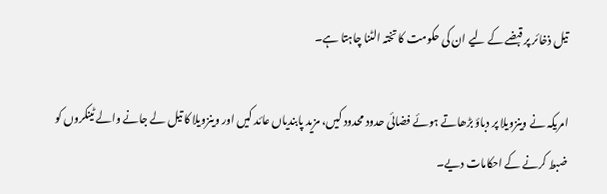تیل ذخائر پر قبضے کے لیے ان کی حکومت کا تختہ الٹنا چاہتا ہے۔

امریکہ نے وینزویلا پر دباؤ بڑھاتے ہوئے فضائی حدود محدود کیں، مزید پابندیاں عائد کیں اور وینزویلا کا تیل لے جانے والے ٹینکروں کو ضبط کرنے کے احکامات دیے۔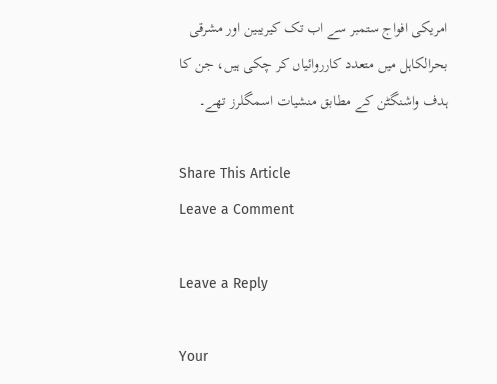امریکی افواج ستمبر سے اب تک کیریبین اور مشرقی بحرالکاہل میں متعدد کارروائیاں کر چکی ہیں، جن کا ہدف واشنگٹن کے مطابق منشیات اسمگلرز تھے۔

Share This Article
Leave a Comment

Leave a Reply

Your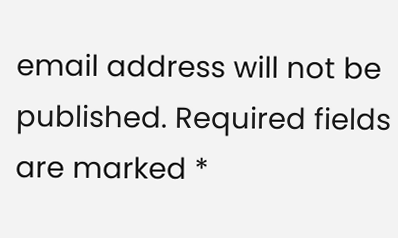email address will not be published. Required fields are marked *